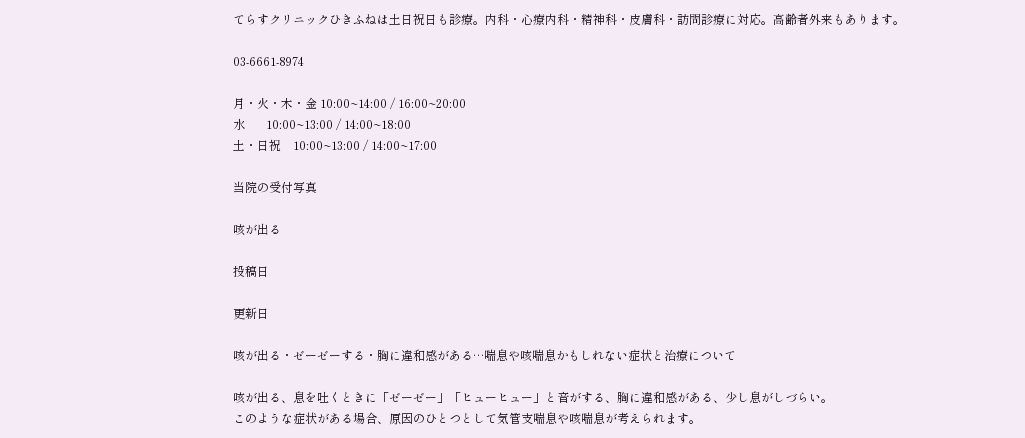てらすクリニックひきふねは土日祝日も診療。内科・心療内科・精神科・皮膚科・訪問診療に対応。高齢者外来もあります。

03-6661-8974

月・火・木・金 10:00~14:00 / 16:00~20:00
水       10:00~13:00 / 14:00~18:00
土・日祝    10:00~13:00 / 14:00~17:00

当院の受付写真

咳が出る

投稿日

更新日

咳が出る・ゼーゼーする・胸に違和感がある…喘息や咳喘息かもしれない症状と治療について

咳が出る、息を吐くときに「ゼーゼー」「ヒューヒュー」と音がする、胸に違和感がある、少し息がしづらい。
このような症状がある場合、原因のひとつとして気管支喘息や咳喘息が考えられます。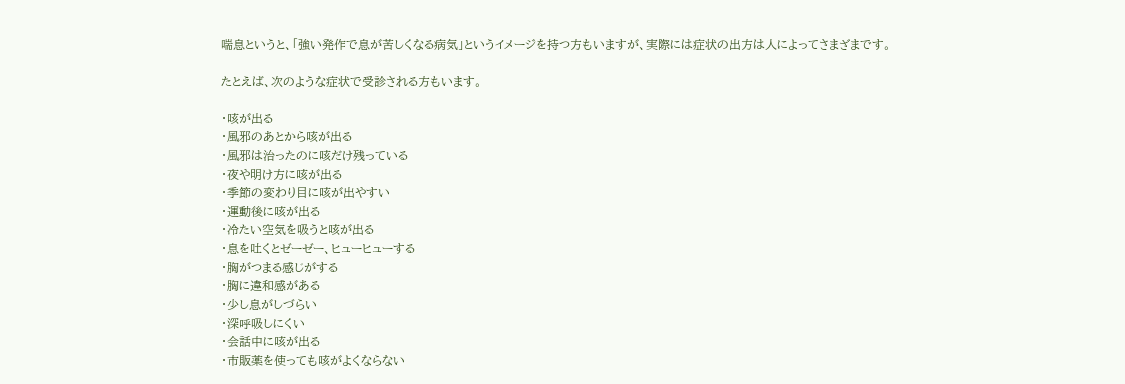喘息というと、「強い発作で息が苦しくなる病気」というイメージを持つ方もいますが、実際には症状の出方は人によってさまざまです。

たとえば、次のような症状で受診される方もいます。

・咳が出る
・風邪のあとから咳が出る
・風邪は治ったのに咳だけ残っている
・夜や明け方に咳が出る
・季節の変わり目に咳が出やすい
・運動後に咳が出る
・冷たい空気を吸うと咳が出る
・息を吐くとゼーゼー、ヒューヒューする
・胸がつまる感じがする
・胸に違和感がある
・少し息がしづらい
・深呼吸しにくい
・会話中に咳が出る
・市販薬を使っても咳がよくならない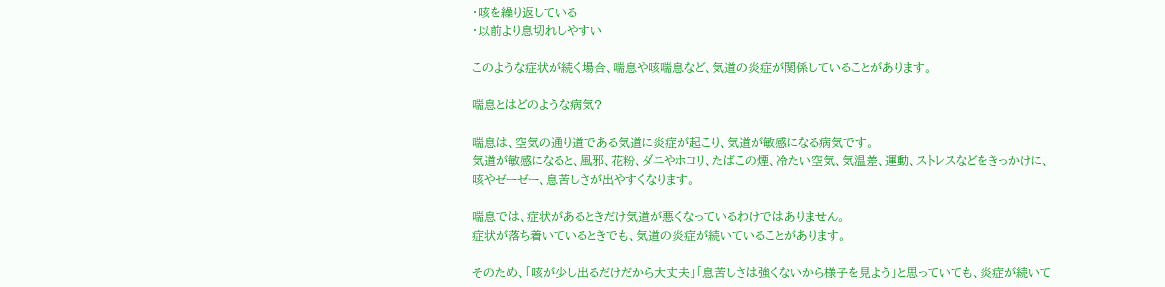・咳を繰り返している
・以前より息切れしやすい

このような症状が続く場合、喘息や咳喘息など、気道の炎症が関係していることがあります。

喘息とはどのような病気?

喘息は、空気の通り道である気道に炎症が起こり、気道が敏感になる病気です。
気道が敏感になると、風邪、花粉、ダニやホコリ、たばこの煙、冷たい空気、気温差、運動、ストレスなどをきっかけに、咳やゼーゼー、息苦しさが出やすくなります。

喘息では、症状があるときだけ気道が悪くなっているわけではありません。
症状が落ち着いているときでも、気道の炎症が続いていることがあります。

そのため、「咳が少し出るだけだから大丈夫」「息苦しさは強くないから様子を見よう」と思っていても、炎症が続いて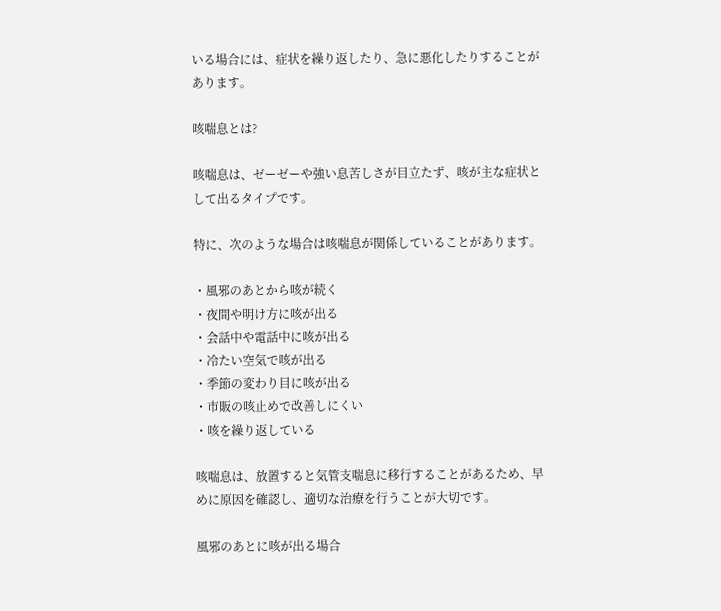いる場合には、症状を繰り返したり、急に悪化したりすることがあります。

咳喘息とは?

咳喘息は、ゼーゼーや強い息苦しさが目立たず、咳が主な症状として出るタイプです。

特に、次のような場合は咳喘息が関係していることがあります。

・風邪のあとから咳が続く
・夜間や明け方に咳が出る
・会話中や電話中に咳が出る
・冷たい空気で咳が出る
・季節の変わり目に咳が出る
・市販の咳止めで改善しにくい
・咳を繰り返している

咳喘息は、放置すると気管支喘息に移行することがあるため、早めに原因を確認し、適切な治療を行うことが大切です。

風邪のあとに咳が出る場合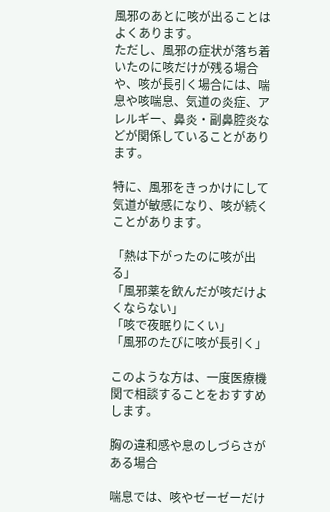風邪のあとに咳が出ることはよくあります。
ただし、風邪の症状が落ち着いたのに咳だけが残る場合や、咳が長引く場合には、喘息や咳喘息、気道の炎症、アレルギー、鼻炎・副鼻腔炎などが関係していることがあります。

特に、風邪をきっかけにして気道が敏感になり、咳が続くことがあります。

「熱は下がったのに咳が出る」
「風邪薬を飲んだが咳だけよくならない」
「咳で夜眠りにくい」
「風邪のたびに咳が長引く」

このような方は、一度医療機関で相談することをおすすめします。

胸の違和感や息のしづらさがある場合

喘息では、咳やゼーゼーだけ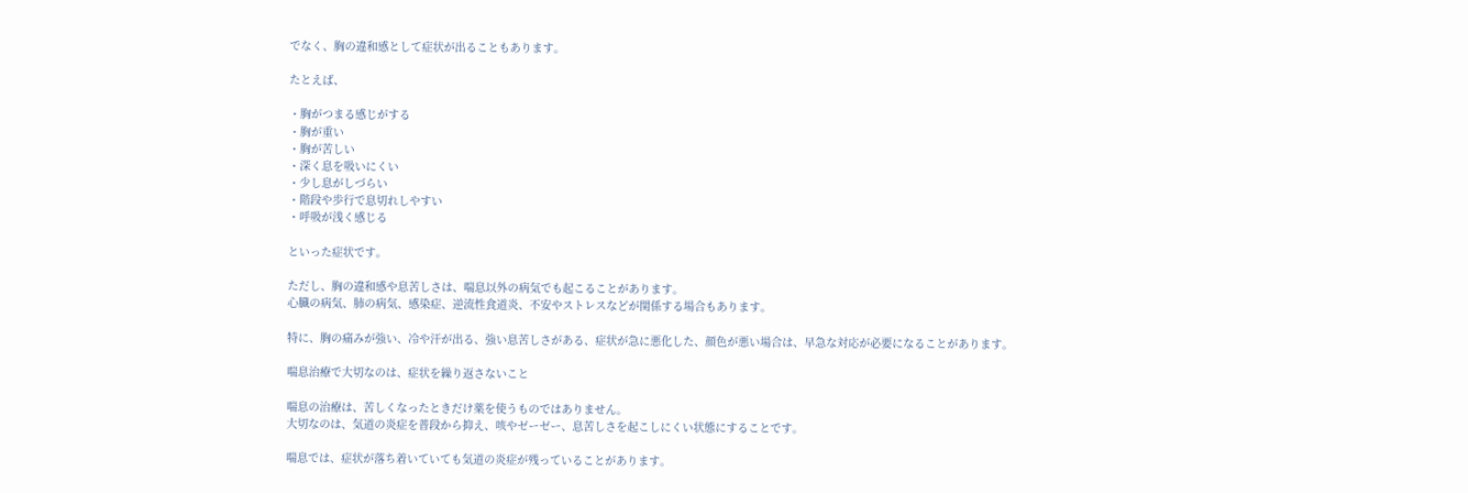でなく、胸の違和感として症状が出ることもあります。

たとえば、

・胸がつまる感じがする
・胸が重い
・胸が苦しい
・深く息を吸いにくい
・少し息がしづらい
・階段や歩行で息切れしやすい
・呼吸が浅く感じる

といった症状です。

ただし、胸の違和感や息苦しさは、喘息以外の病気でも起こることがあります。
心臓の病気、肺の病気、感染症、逆流性食道炎、不安やストレスなどが関係する場合もあります。

特に、胸の痛みが強い、冷や汗が出る、強い息苦しさがある、症状が急に悪化した、顔色が悪い場合は、早急な対応が必要になることがあります。

喘息治療で大切なのは、症状を繰り返さないこと

喘息の治療は、苦しくなったときだけ薬を使うものではありません。
大切なのは、気道の炎症を普段から抑え、咳やゼーゼー、息苦しさを起こしにくい状態にすることです。

喘息では、症状が落ち着いていても気道の炎症が残っていることがあります。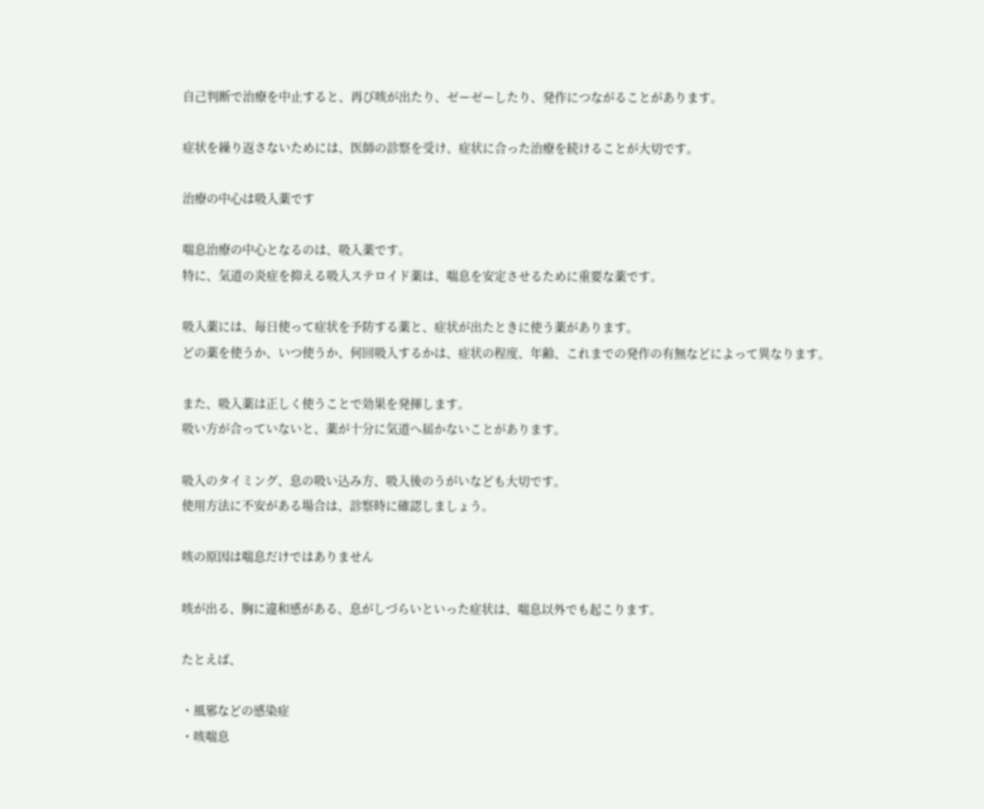自己判断で治療を中止すると、再び咳が出たり、ゼーゼーしたり、発作につながることがあります。

症状を繰り返さないためには、医師の診察を受け、症状に合った治療を続けることが大切です。

治療の中心は吸入薬です

喘息治療の中心となるのは、吸入薬です。
特に、気道の炎症を抑える吸入ステロイド薬は、喘息を安定させるために重要な薬です。

吸入薬には、毎日使って症状を予防する薬と、症状が出たときに使う薬があります。
どの薬を使うか、いつ使うか、何回吸入するかは、症状の程度、年齢、これまでの発作の有無などによって異なります。

また、吸入薬は正しく使うことで効果を発揮します。
吸い方が合っていないと、薬が十分に気道へ届かないことがあります。

吸入のタイミング、息の吸い込み方、吸入後のうがいなども大切です。
使用方法に不安がある場合は、診察時に確認しましょう。

咳の原因は喘息だけではありません

咳が出る、胸に違和感がある、息がしづらいといった症状は、喘息以外でも起こります。

たとえば、

・風邪などの感染症
・咳喘息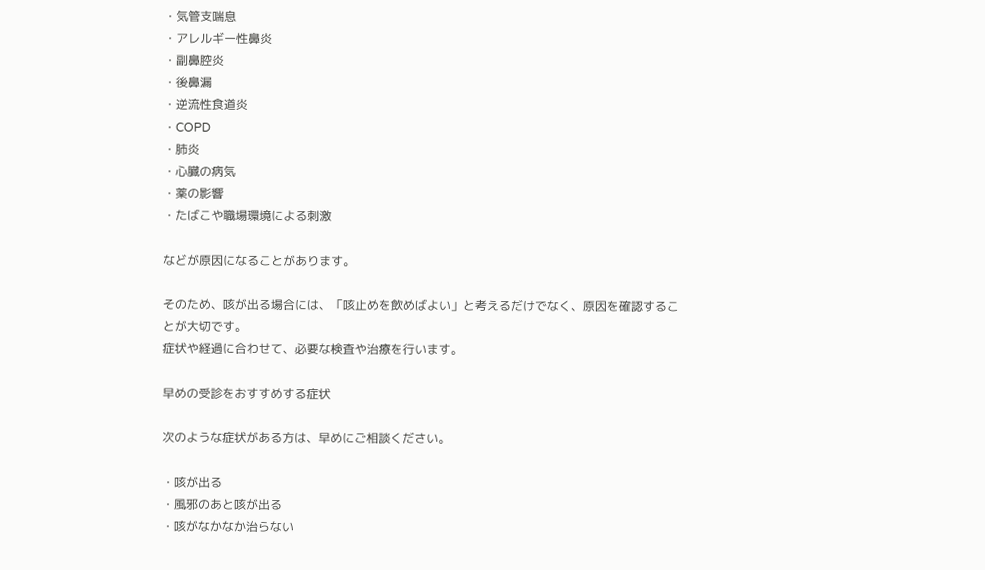・気管支喘息
・アレルギー性鼻炎
・副鼻腔炎
・後鼻漏
・逆流性食道炎
・COPD
・肺炎
・心臓の病気
・薬の影響
・たばこや職場環境による刺激

などが原因になることがあります。

そのため、咳が出る場合には、「咳止めを飲めばよい」と考えるだけでなく、原因を確認することが大切です。
症状や経過に合わせて、必要な検査や治療を行います。

早めの受診をおすすめする症状

次のような症状がある方は、早めにご相談ください。

・咳が出る
・風邪のあと咳が出る
・咳がなかなか治らない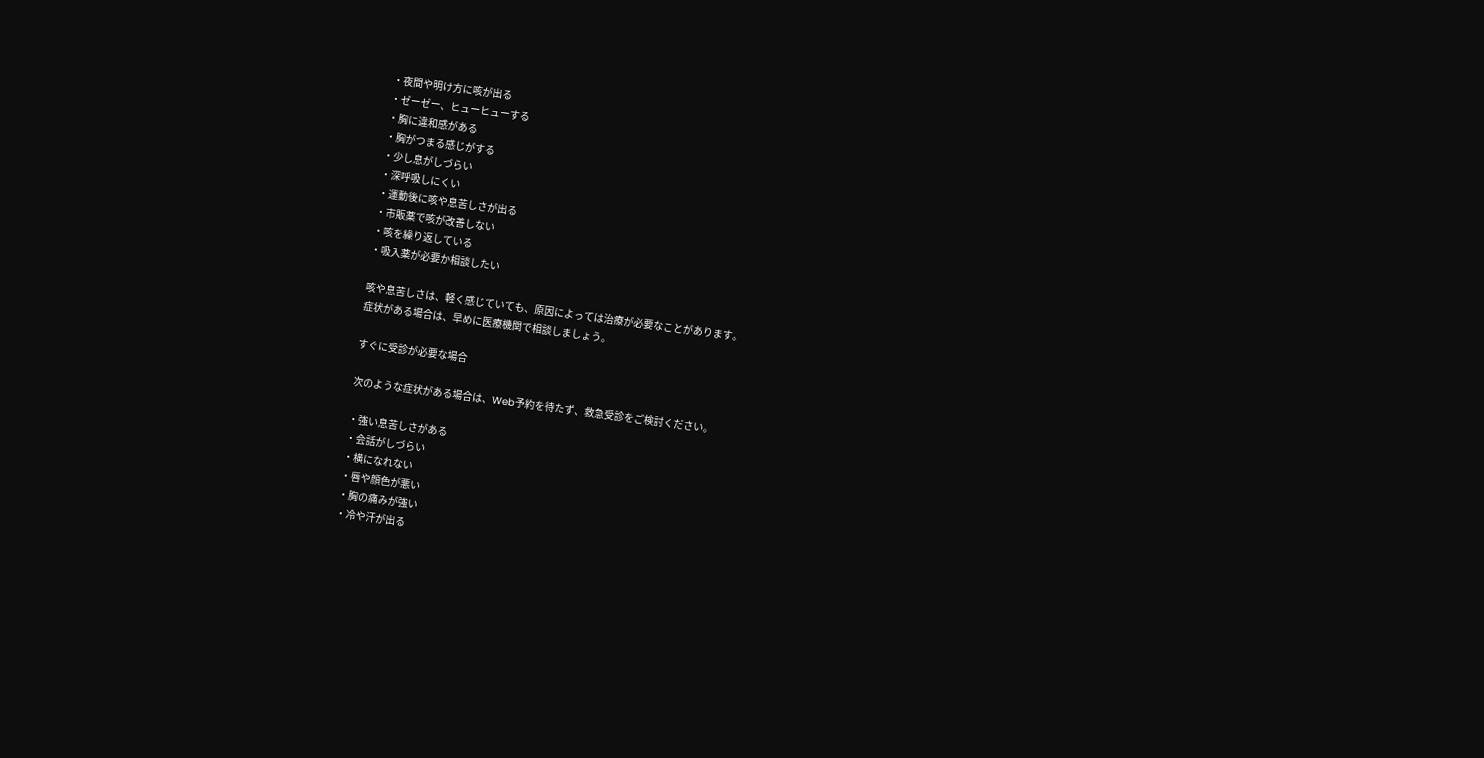・夜間や明け方に咳が出る
・ゼーゼー、ヒューヒューする
・胸に違和感がある
・胸がつまる感じがする
・少し息がしづらい
・深呼吸しにくい
・運動後に咳や息苦しさが出る
・市販薬で咳が改善しない
・咳を繰り返している
・吸入薬が必要か相談したい

咳や息苦しさは、軽く感じていても、原因によっては治療が必要なことがあります。
症状がある場合は、早めに医療機関で相談しましょう。

すぐに受診が必要な場合

次のような症状がある場合は、Web予約を待たず、救急受診をご検討ください。

・強い息苦しさがある
・会話がしづらい
・横になれない
・唇や顔色が悪い
・胸の痛みが強い
・冷や汗が出る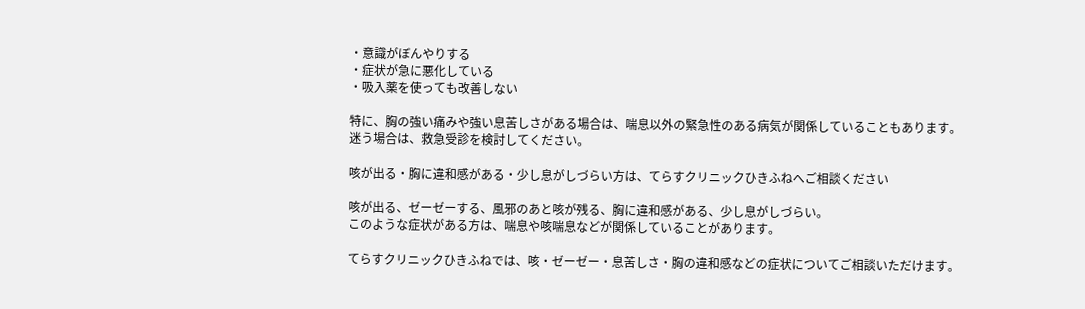・意識がぼんやりする
・症状が急に悪化している
・吸入薬を使っても改善しない

特に、胸の強い痛みや強い息苦しさがある場合は、喘息以外の緊急性のある病気が関係していることもあります。
迷う場合は、救急受診を検討してください。

咳が出る・胸に違和感がある・少し息がしづらい方は、てらすクリニックひきふねへご相談ください

咳が出る、ゼーゼーする、風邪のあと咳が残る、胸に違和感がある、少し息がしづらい。
このような症状がある方は、喘息や咳喘息などが関係していることがあります。

てらすクリニックひきふねでは、咳・ゼーゼー・息苦しさ・胸の違和感などの症状についてご相談いただけます。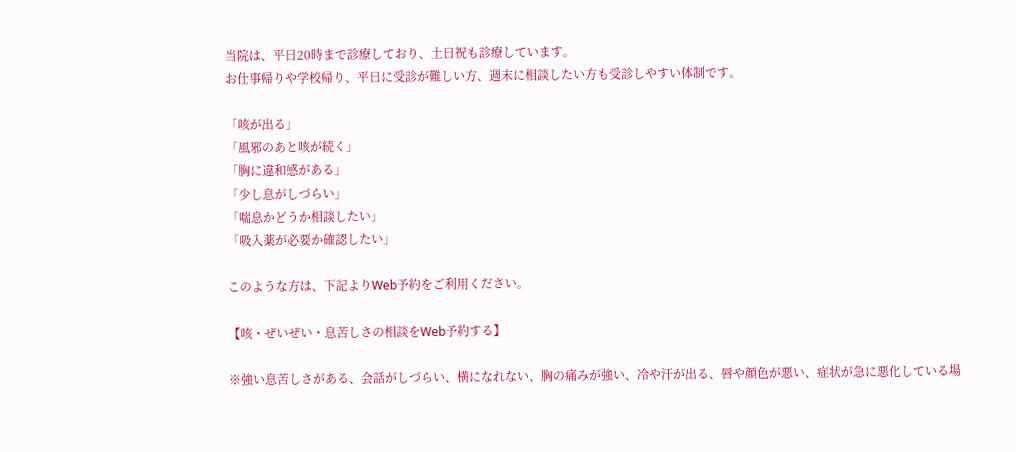当院は、平日20時まで診療しており、土日祝も診療しています。
お仕事帰りや学校帰り、平日に受診が難しい方、週末に相談したい方も受診しやすい体制です。

「咳が出る」
「風邪のあと咳が続く」
「胸に違和感がある」
「少し息がしづらい」
「喘息かどうか相談したい」
「吸入薬が必要か確認したい」

このような方は、下記よりWeb予約をご利用ください。

【咳・ぜいぜい・息苦しさの相談をWeb予約する】

※強い息苦しさがある、会話がしづらい、横になれない、胸の痛みが強い、冷や汗が出る、唇や顔色が悪い、症状が急に悪化している場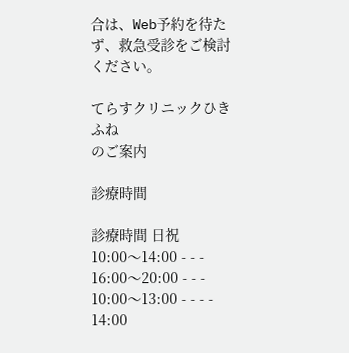合は、Web予約を待たず、救急受診をご検討ください。

てらすクリニックひきふね
のご案内

診療時間

診療時間 日祝
10:00〜14:00 - - -
16:00〜20:00 - - -
10:00〜13:00 - - - -
14:00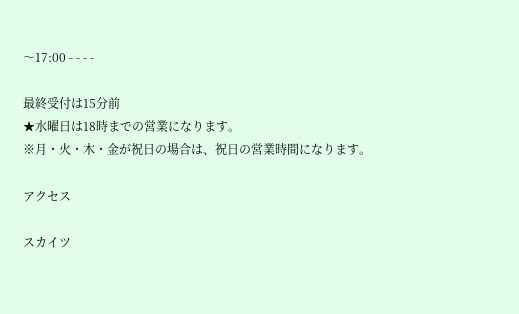〜17:00 - - - -

最終受付は15分前
★水曜日は18時までの営業になります。
※月・火・木・金が祝日の場合は、祝日の営業時間になります。

アクセス

スカイツ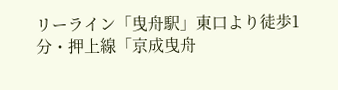リーライン「曳舟駅」東口より徒歩1分・押上線「京成曳舟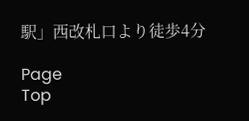駅」西改札口より徒歩4分

Page
Top